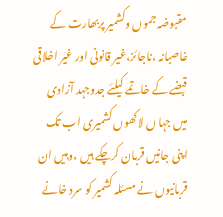مقبوضہ جموں وکشمیر پربھارت کے غاصبانہ ،ناجائز،غیر قانونی اور غیر اخلاقی قبضے کے خاتمے کیلئے جدوجہد آزادی میں جہا ں لاکھوں کشمیری اب تک اپنی جانیں قربان کرچکے ہیں ،وہیں ان قربانیوں نے مسئلہ کشمیر کو سرد خانے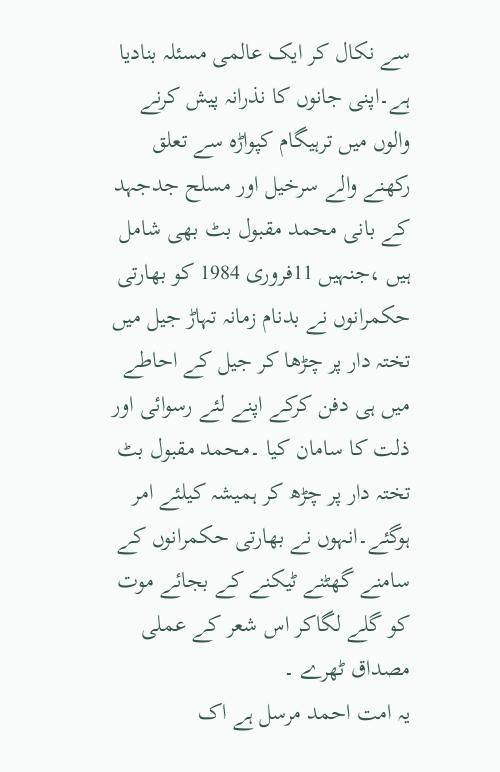سے نکال کر ایک عالمی مسئلہ بنادیا ہے۔اپنی جانوں کا نذرانہ پیش کرنے والوں میں ترہیگام کپواڑہ سے تعلق رکھنے والے سرخیل اور مسلح جدجہد کے بانی محمد مقبول بٹ بھی شامل ہیں ،جنہیں 11فروری 1984 کو بھارتی حکمرانوں نے بدنام زمانہ تہاڑ جیل میں تختہ دار پر چڑھا کر جیل کے احاطے میں ہی دفن کرکے اپنے لئے رسوائی اور ذلت کا سامان کیا ۔محمد مقبول بٹ تختہ دار پر چڑھ کر ہمیشہ کیلئے امر ہوگئے۔انہوں نے بھارتی حکمرانوں کے سامنے گھٹنے ٹیکنے کے بجائے موت کو گلے لگاکر اس شعر کے عملی مصداق ٹھرے ۔
یہ امت احمد مرسل ہے اک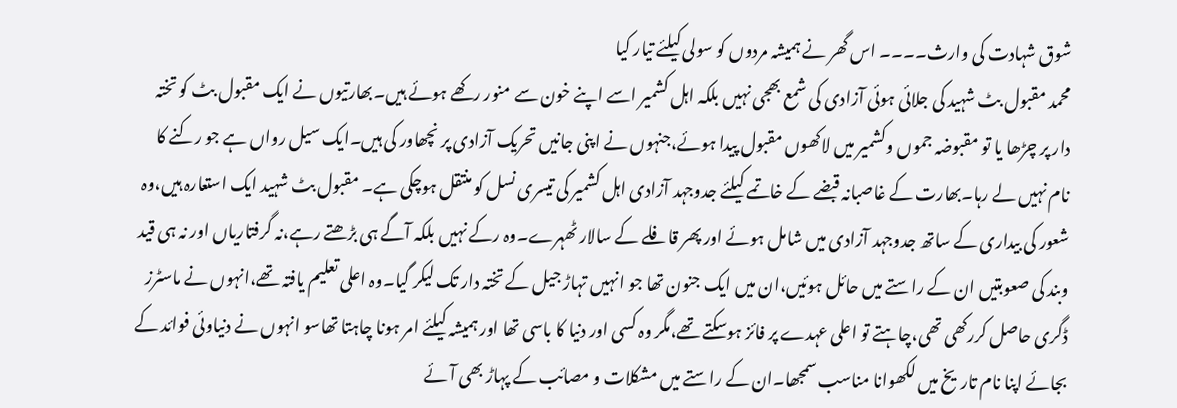شوق شہادت کی وارث۔۔۔۔ اس گھر نے ہمیشہ مردوں کو سولی کیلئے تیار کیا
محمد مقبول بٹ شہید کی جلائی ہوئی آزادی کی شمع بھجی نہیں بلکہ اہل کشمیر اسے اپنے خون سے منور رکھے ہوئے ہیں۔بھارتیوں نے ایک مقبول بٹ کو تختہ دار پر چڑھا یا تو مقبوضہ جموں وکشمیر میں لاکھوں مقبول پیدا ہوئے،جنہوں نے اپنی جانیں تحریک آزادی پر نچھاور کی ہیں۔ایک سیل رواں ہے جو رکنے کا نام نہیں لے رہا۔بھارت کے غاصبانہ قبضے کے خاتمے کیلئے جدوجہد آزادی اہل کشمیر کی تیسری نسل کو منتقل ہوچکی ہے۔ مقبول بٹ شہید ایک استعارہ ہیں،وہ شعور کی بیداری کے ساتھ جدوجہد آزادی میں شامل ہوئے اور پھر قافلے کے سالار ٹھہرے۔وہ رکے نہیں بلکہ آگے ہی بڑھتے رہے،نہ گرفتاریاں اور نہ ہی قید وبند کی صعوبتیں ان کے راستے میں حائل ہوئیں،ان میں ایک جنون تھا جو انہیں تہاڑ جیل کے تختہ دار تک لیکر گیا۔وہ اعلی تعلیم یافتہ تھے،انہوں نے ماسٹرز ڈگری حاصل کررکھی تھی،چاہتے تو اعلی عہدے پر فائز ہوسکتے تھے،مگر وہ کسی اور دنیا کا باسی تھا اور ہمیشہ کیلئے امر ہونا چاہتا تھاسو انہوں نے دنیاوئی فوائد کے بجائے اپنا نام تاریخ میں لکھوانا مناسب سمجھا۔ان کے راستے میں مشکلات و مصائب کے پہاڑ بھی آئے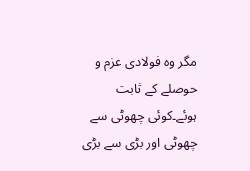مگر وہ فولادی عزم و حوصلے کے ثابت ہوئے۔کوئی چھوٹی سے چھوٹی اور بڑی سے بڑی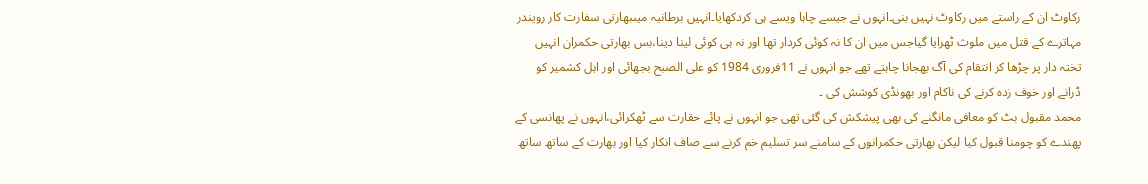رکاوٹ ان کے راستے میں رکاوٹ نہیں بنی۔انہوں نے جیسے چاہا ویسے ہی کردکھایا۔انہیں برطانیہ میںبھارتی سفارت کار رویندر مہاترے کے قتل میں ملوث ٹھرایا گیاجس میں ان کا نہ کوئی کردار تھا اور نہ ہی کوئی لینا دینا،بس بھارتی حکمران انہیں تختہ دار پر چڑھا کر انتقام کی آگ بھجانا چاہتے تھے جو انہوں نے 11فروری 1984 کو علی الصبح بجھائی اور اہل کشمیر کو ڈرانے اور خوف زدہ کرنے کی ناکام اور بھونڈی کوشش کی ۔
محمد مقبول بٹ کو معافی مانگنے کی بھی پیشکش کی گئی تھی جو انہوں نے پائے حقارت سے ٹھکرائی،انہوں نے پھانسی کے پھندے کو چومنا قبول کیا لیکن بھارتی حکمرانوں کے سامنے سر تسلیم خم کرنے سے صاف انکار کیا اور بھارت کے ساتھ ساتھ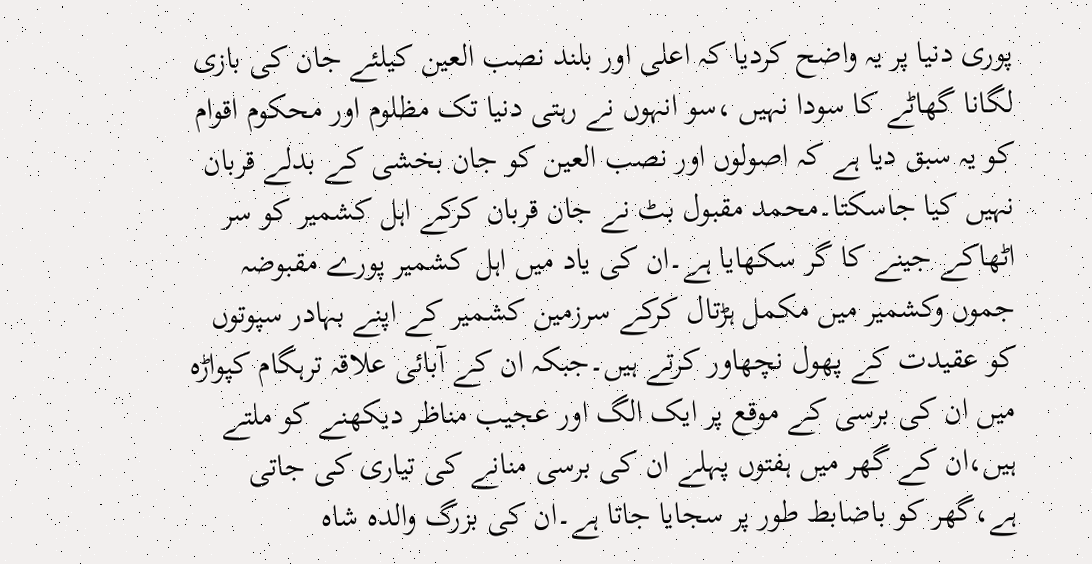پوری دنیا پر یہ واضح کردیا کہ اعلی اور بلند نصب العین کیلئے جان کی بازی لگانا گھاٹے کا سودا نہیں ،سو انہوں نے رہتی دنیا تک مظلوم اور محکوم اقوام کو یہ سبق دیا ہے کہ اصولوں اور نصب العین کو جان بخشی کے بدلے قربان نہیں کیا جاسکتا۔محمد مقبول بٹ نے جان قربان کرکے اہل کشمیر کو سر اٹھاکے جینے کا گر سکھایا ہے۔ان کی یاد میں اہل کشمیر پورے مقبوضہ جموں وکشمیر میں مکمل ہڑتال کرکے سرزمین کشمیر کے اپنے بہادر سپوتوں کو عقیدت کے پھول نچھاور کرتے ہیں۔جبکہ ان کے آبائی علاقہ ترہگام کپواڑہ میں ان کی برسی کے موقع پر ایک الگ اور عجیب مناظر دیکھنے کو ملتے ہیں،ان کے گھر میں ہفتوں پہلے ان کی برسی منانے کی تیاری کی جاتی ہے،گھر کو باضابط طور پر سجایا جاتا ہے۔ان کی بزرگ والدہ شاہ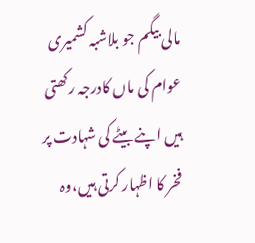مالی بیگم جو بلاشبہ کشمیری عوام کی ماں کادرجہ رکھتی ہیں اپنے بیٹے کی شہادت پر فخر کا اظہار کرتی ہیں،وہ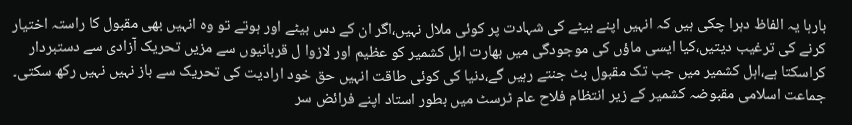بارہا یہ الفاظ دہرا چکی ہیں کہ انہیں اپنے بیٹے کی شہادت پر کوئی ملال نہیں،اگر ان کے دس بیٹے اور ہوتے تو وہ انہیں بھی مقبول کا راستہ اختیار کرنے کی ترغیب دیتیں،کیا ایسی ماؤں کی موجودگی میں بھارت اہل کشمیر کو عظیم اور لازوا ل قربانیوں سے مزیں تحریک آزادی سے دستبردار کراسکتا ہے،اہل کشمیر میں جب تک مقبول بٹ جنتے رہیں گے،دنیا کی کوئی طاقت انہیں حق خود ارادیت کی تحریک سے باز نہیں نہیں رکھ سکتی۔
جماعت اسلامی مقبوضہ کشمیر کے زیر انتظام فلاح عام ٹرسٹ میں بطور استاد اپنے فرائض سر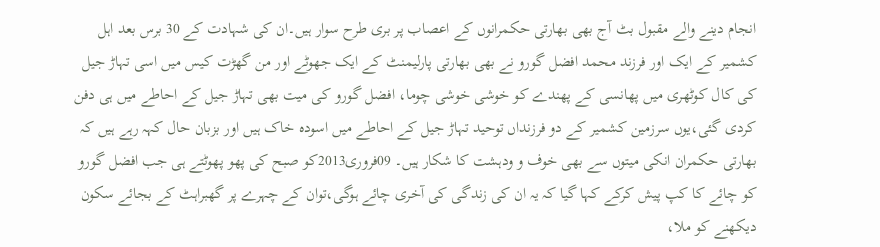انجام دینے والے مقبول بٹ آج بھی بھارتی حکمرانوں کے اعصاب پر بری طرح سوار ہیں۔ان کی شہادت کے 30 برس بعد اہل کشمیر کے ایک اور فرزند محمد افضل گورو نے بھی بھارتی پارلیمنٹ کے ایک جھوٹے اور من گھڑت کیس میں اسی تہاڑ جیل کی کال کوٹھری میں پھانسی کے پھندے کو خوشی خوشی چوما، افضل گورو کی میت بھی تہاڑ جیل کے احاطے میں ہی دفن کردی گئی،یوں سرزمین کشمیر کے دو فرزنداں توحید تہاڑ جیل کے احاطے میں اسودہ خاک ہیں اور بزبان حال کہہ رہے ہیں کہ بھارتی حکمران انکی میتوں سے بھی خوف و ودہشت کا شکار ہیں۔ 09فروری2013کو صبح کی پھو پھوٹتے ہی جب افضل گورو کو چائے کا کپ پیش کرکے کہا گیا کہ یہ ان کی زندگی کی آخری چائے ہوگی،توان کے چہرے پر گھبراہٹ کے بجائے سکون دیکھنے کو ملا،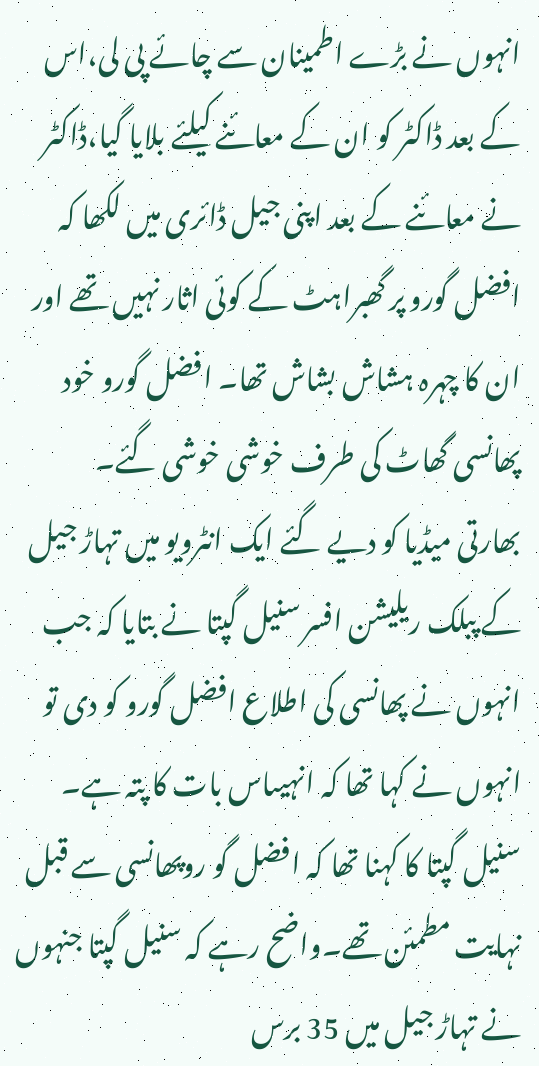انہوں نے بڑے اطمینان سے چائے پی لی،اس کے بعد ڈاکٹر کو ان کے معائنے کیلئے بلایا گیا،ڈاکٹر نے معائنے کے بعد اپنی جیل ڈائری میں لکھا کہ افضل گورو پر گھبراہٹ کے کوئی اثار نہیں تھے اور ان کا چہرہ ہشاش بشاش تھا۔ افضل گورو خود پھانسی گھاٹ کی طرف خوشی خوشی گئے۔
بھارتی میڈیا کو دیے گئے ایک انٹرویو میں تہاڑ جیل کے پبلک ریلیشن افسر سنیل گپتا نے بتایا کہ جب انہوں نے پھانسی کی اطلاع افضل گورو کو دی تو انہوں نے کہا تھا کہ انہیںاس بات کا پتہ ہے۔ سنیل گپتا کا کہنا تھا کہ افضل گو روپھانسی سے قبل نہایت مطمئن تھے۔واضح رہے کہ سنیل گپتا جنہوں نے تہاڑ جیل میں 35 برس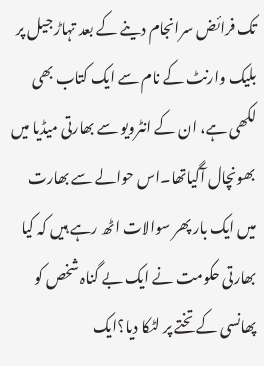تک فرائض سرانجام دینے کے بعد تہاڑ جیل پر بلیک وارنٹ کے نام سے ایک کتاب بھی لکھی ہے، ان کے انٹرویو سے بھارتی میڈیا میں بھونچال آگیاتھا۔اس حوالے سے بھارت میں ایک بار پھر سوالات اٹھ رہے ہیں کہ کیا بھارتی حکومت نے ایک بے گناہ شخص کو پھانسی کے تختے پر لٹکا دیا؟ایک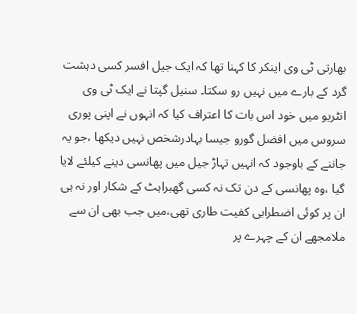بھارتی ٹی وی اینکر کا کہنا تھا کہ ایک جیل افسر کسی دہشت گرد کے بارے میں نہیں رو سکتا۔ سنیل گپتا نے ایک ٹی وی انٹریو میں خود اس بات کا اعتراف کیا کہ انہوں نے اپنی پوری سروس میں افضل گورو جیسا بہادرشخص نہیں دیکھا ،جو یہ جاننے کے باوجود کہ انہیں تہاڑ جیل میں پھانسی دینے کیلئے لایا گیا ،وہ پھانسی کے دن تک نہ کسی گھبراہٹ کے شکار اور نہ ہی ان پر کوئی اضطرابی کفیت طاری تھی،میں جب بھی ان سے ملامجھے ان کے چہرے پر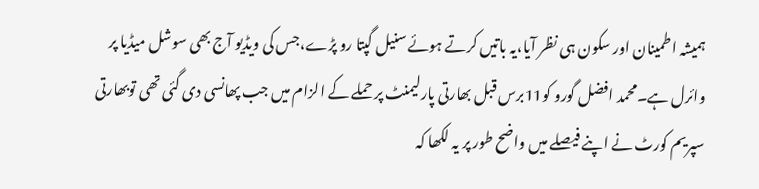ہمیشہ اطمینان اور سکون ہی نظر آیا،یہ باتیں کرتے ہوئے سنیل گپتا رو پڑے،جس کی ویڈیو آج بھی سوشل میڈیا پر وائرل ہے۔محمد افضل گورو کو11برس قبل بھارتی پارلیمنٹ پر حملے کے الزام میں جب پھانسی دی گئی تھی توبھارتی سپریم کورٹ نے اپنے فیصلے میں واضح طور پر یہ لکھا کہ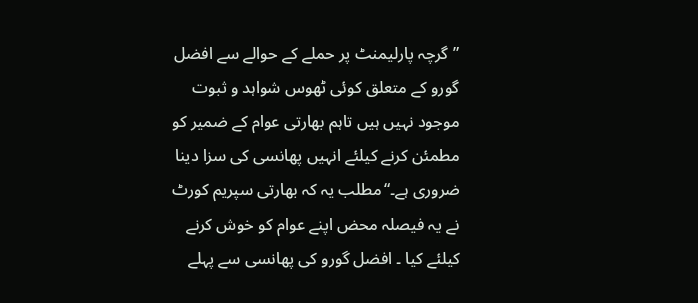”گرچہ پارلیمنٹ پر حملے کے حوالے سے افضل گورو کے متعلق کوئی ٹھوس شواہد و ثبوت موجود نہیں ہیں تاہم بھارتی عوام کے ضمیر کو مطمئن کرنے کیلئے انہیں پھانسی کی سزا دینا ضروری ہے۔“مطلب یہ کہ بھارتی سپریم کورٹ نے یہ فیصلہ محض اپنے عوام کو خوش کرنے کیلئے کیا ۔ افضل گورو کی پھانسی سے پہلے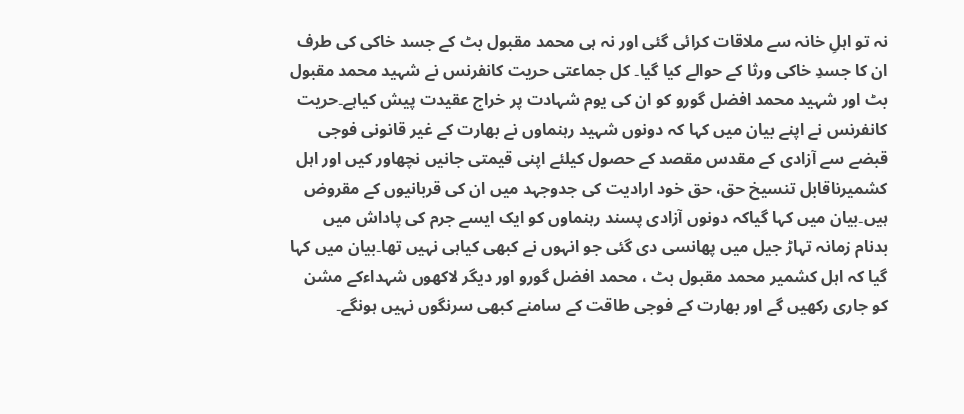نہ تو اہلِ خانہ سے ملاقات کرائی گئی اور نہ ہی محمد مقبول بٹ کے جسد خاکی کی طرف ان کا جسدِ خاکی ورثا کے حوالے کیا گیا۔ کل جماعتی حریت کانفرنس نے شہید محمد مقبول بٹ اور شہید محمد افضل گورو کو ان کی یوم شہادت پر خراج عقیدت پیش کیاہے۔حریت کانفرنس نے اپنے بیان میں کہا کہ دونوں شہید رہنماوں نے بھارت کے غیر قانونی فوجی قبضے سے آزادی کے مقدس مقصد کے حصول کیلئے اپنی قیمتی جانیں نچھاور کیں اور اہل کشمیرناقابل تنسیخ حق، حق خود ارادیت کی جدوجہد میں ان کی قربانیوں کے مقروض ہیں۔بیان میں کہا گیاکہ دونوں آزادی پسند رہنماوں کو ایک ایسے جرم کی پاداش میں بدنام زمانہ تہاڑ جیل میں پھانسی دی گئی جو انہوں نے کبھی کیاہی نہیں تھا۔بیان میں کہا گیا کہ اہل کشمیر محمد مقبول بٹ ، محمد افضل گورو اور دیگر لاکھوں شہداءکے مشن کو جاری رکھیں گے اور بھارت کے فوجی طاقت کے سامنے کبھی سرنگوں نہیں ہونگے۔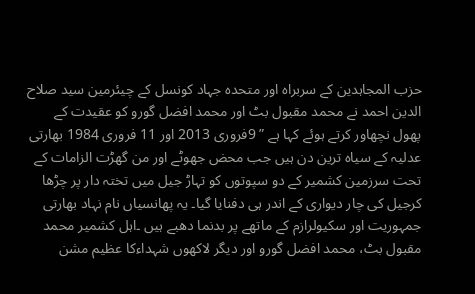حزب المجاہدین کے سربراہ اور متحدہ جہاد کونسل کے چیئرمین سید صلاح الدین احمد نے محمد مقبول بٹ اور محمد افضل گورو کو عقیدت کے پھول نچھاور کرتے ہوئے کہا ہے ” 9فروری 2013 اور 11 فروری 1984 بھارتی عدلیہ کے سیاہ ترین دن ہیں جب محض جھوٹے اور من گھڑت الزامات کے تحت سرزمین کشمیر کے دو سپوتوں کو تہاڑ جیل میں تختہ دار پر چڑھا کرجیل کی چار دیواری کے اندر ہی دفنایا گیا۔ یہ پھانسیاں نام نہاد بھارتی جمہوریت اور سکیولرازم کے ماتھے پر بدنما دھبے ہیں ۔اہل کشمیر محمد مقبول بٹ، محمد افضل گورو اور دیگر لاکھوں شہداءکا عظیم مشن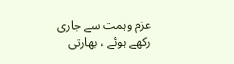عزم وہمت سے جاری رکھے ہوئے ، بھارتی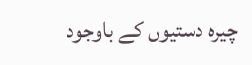چیرہ دستیوں کے باوجود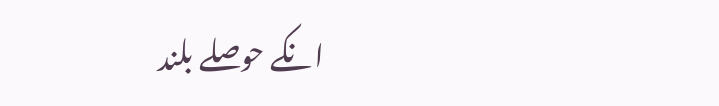انکے حوصلے بلند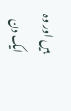ہیں اور وہ ایک دن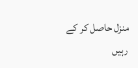منزل حاصل کر کے رہیں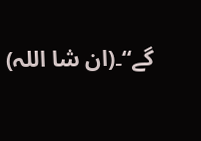گے“۔(ان شا اللہ)